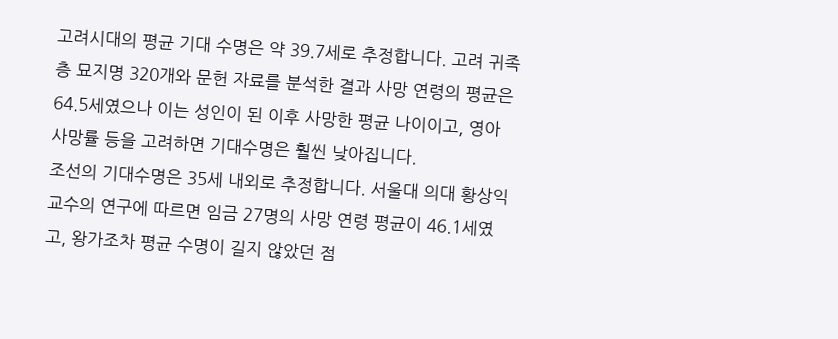고려시대의 평균 기대 수명은 약 39.7세로 추정합니다. 고려 귀족층 묘지명 320개와 문헌 자료를 분석한 결과 사망 연령의 평균은 64.5세였으나 이는 성인이 된 이후 사망한 평균 나이이고, 영아 사망률 등을 고려하면 기대수명은 훨씬 낮아집니다.
조선의 기대수명은 35세 내외로 추정합니다. 서울대 의대 황상익 교수의 연구에 따르면 임금 27명의 사망 연령 평균이 46.1세였고, 왕가조차 평균 수명이 길지 않았던 점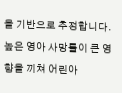을 기반으로 추정합니다. 높은 영아 사망률이 큰 영향을 끼쳐 어린아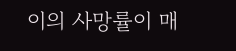이의 사망률이 매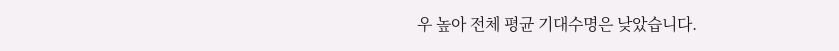우 높아 전체 평균 기대수명은 낮았습니다.